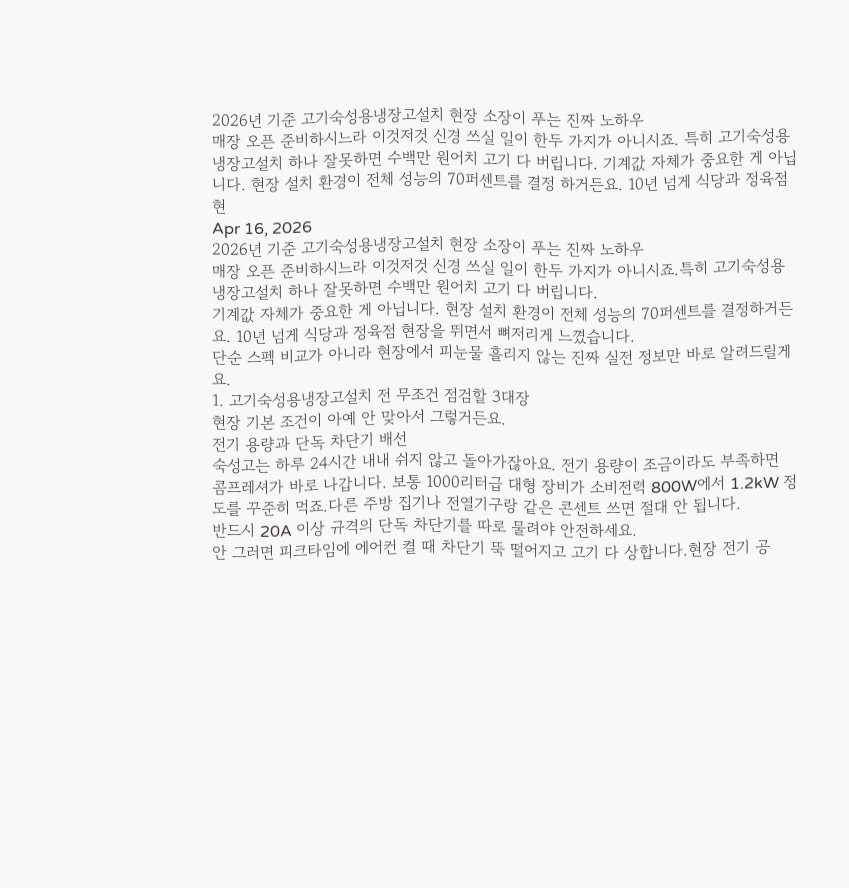2026년 기준 고기숙성용냉장고설치 현장 소장이 푸는 진짜 노하우
매장 오픈 준비하시느라 이것저것 신경 쓰실 일이 한두 가지가 아니시죠. 특히 고기숙성용냉장고설치 하나 잘못하면 수백만 원어치 고기 다 버립니다. 기계값 자체가 중요한 게 아닙니다. 현장 설치 환경이 전체 성능의 70퍼센트를 결정 하거든요. 10년 넘게 식당과 정육점 현
Apr 16, 2026
2026년 기준 고기숙성용냉장고설치 현장 소장이 푸는 진짜 노하우
매장 오픈 준비하시느라 이것저것 신경 쓰실 일이 한두 가지가 아니시죠.특히 고기숙성용냉장고설치 하나 잘못하면 수백만 원어치 고기 다 버립니다.
기계값 자체가 중요한 게 아닙니다. 현장 설치 환경이 전체 성능의 70퍼센트를 결정하거든요. 10년 넘게 식당과 정육점 현장을 뛰면서 뼈저리게 느꼈습니다.
단순 스펙 비교가 아니라 현장에서 피눈물 흘리지 않는 진짜 실전 정보만 바로 알려드릴게요.
1. 고기숙성용냉장고설치 전 무조건 점검할 3대장
현장 기본 조건이 아예 안 맞아서 그렇거든요.
전기 용량과 단독 차단기 배선
숙성고는 하루 24시간 내내 쉬지 않고 돌아가잖아요. 전기 용량이 조금이라도 부족하면 콤프레셔가 바로 나갑니다. 보통 1000리터급 대형 장비가 소비전력 800W에서 1.2kW 정도를 꾸준히 먹죠.다른 주방 집기나 전열기구랑 같은 콘센트 쓰면 절대 안 됩니다.
반드시 20A 이상 규격의 단독 차단기를 따로 물려야 안전하세요.
안 그러면 피크타임에 에어컨 켤 때 차단기 뚝 떨어지고 고기 다 상합니다.현장 전기 공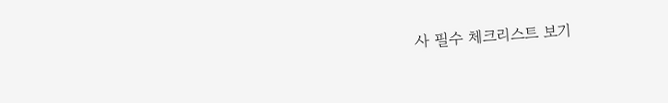사 필수 체크리스트 보기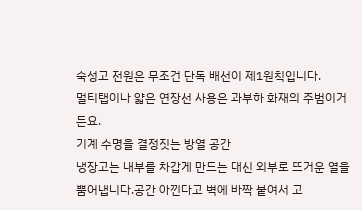숙성고 전원은 무조건 단독 배선이 제1원칙입니다.
멀티탭이나 얇은 연장선 사용은 과부하 화재의 주범이거든요.
기계 수명을 결정짓는 방열 공간
냉장고는 내부를 차갑게 만드는 대신 외부로 뜨거운 열을 뿜어냅니다.공간 아낀다고 벽에 바짝 붙여서 고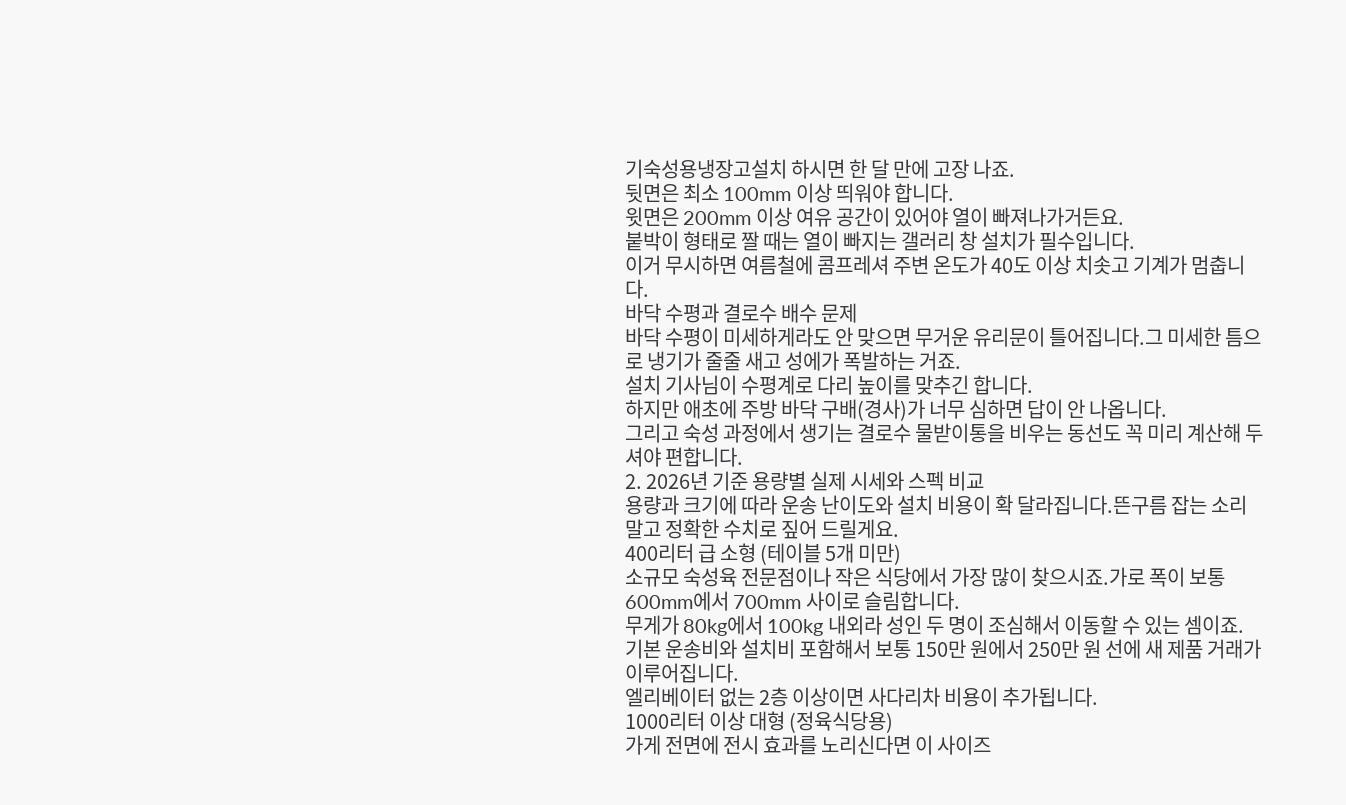기숙성용냉장고설치 하시면 한 달 만에 고장 나죠.
뒷면은 최소 100mm 이상 띄워야 합니다.
윗면은 200mm 이상 여유 공간이 있어야 열이 빠져나가거든요.
붙박이 형태로 짤 때는 열이 빠지는 갤러리 창 설치가 필수입니다.
이거 무시하면 여름철에 콤프레셔 주변 온도가 40도 이상 치솟고 기계가 멈춥니다.
바닥 수평과 결로수 배수 문제
바닥 수평이 미세하게라도 안 맞으면 무거운 유리문이 틀어집니다.그 미세한 틈으로 냉기가 줄줄 새고 성에가 폭발하는 거죠.
설치 기사님이 수평계로 다리 높이를 맞추긴 합니다.
하지만 애초에 주방 바닥 구배(경사)가 너무 심하면 답이 안 나옵니다.
그리고 숙성 과정에서 생기는 결로수 물받이통을 비우는 동선도 꼭 미리 계산해 두셔야 편합니다.
2. 2026년 기준 용량별 실제 시세와 스펙 비교
용량과 크기에 따라 운송 난이도와 설치 비용이 확 달라집니다.뜬구름 잡는 소리 말고 정확한 수치로 짚어 드릴게요.
400리터 급 소형 (테이블 5개 미만)
소규모 숙성육 전문점이나 작은 식당에서 가장 많이 찾으시죠.가로 폭이 보통 600mm에서 700mm 사이로 슬림합니다.
무게가 80kg에서 100kg 내외라 성인 두 명이 조심해서 이동할 수 있는 셈이죠.
기본 운송비와 설치비 포함해서 보통 150만 원에서 250만 원 선에 새 제품 거래가 이루어집니다.
엘리베이터 없는 2층 이상이면 사다리차 비용이 추가됩니다.
1000리터 이상 대형 (정육식당용)
가게 전면에 전시 효과를 노리신다면 이 사이즈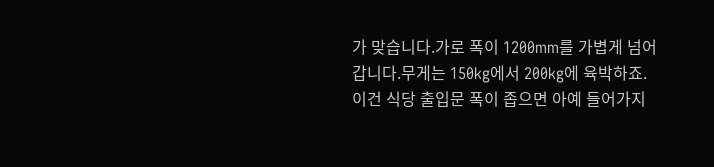가 맞습니다.가로 폭이 1200mm를 가볍게 넘어갑니다.무게는 150kg에서 200kg에 육박하죠.
이건 식당 출입문 폭이 좁으면 아예 들어가지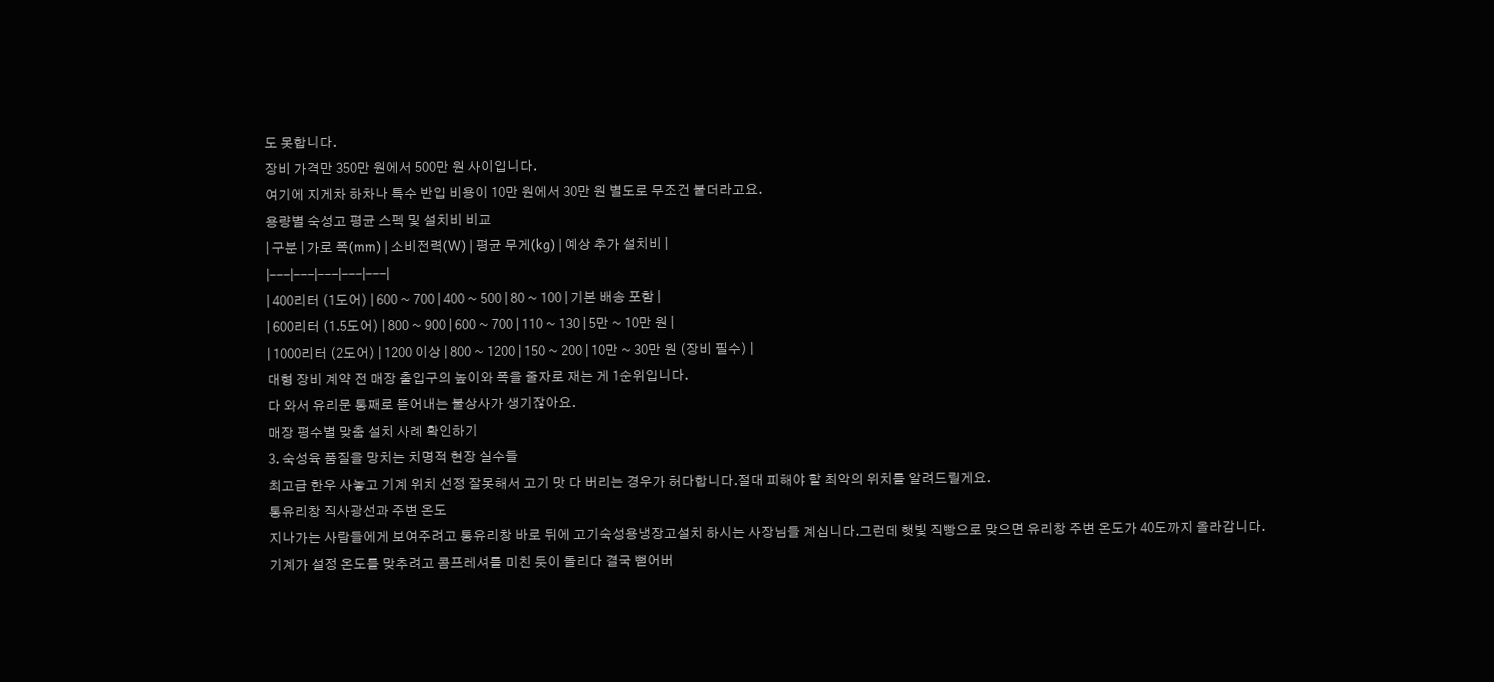도 못합니다.
장비 가격만 350만 원에서 500만 원 사이입니다.
여기에 지게차 하차나 특수 반입 비용이 10만 원에서 30만 원 별도로 무조건 붙더라고요.
용량별 숙성고 평균 스펙 및 설치비 비교
| 구분 | 가로 폭(mm) | 소비전력(W) | 평균 무게(kg) | 예상 추가 설치비 |
|---|---|---|---|---|
| 400리터 (1도어) | 600 ~ 700 | 400 ~ 500 | 80 ~ 100 | 기본 배송 포함 |
| 600리터 (1.5도어) | 800 ~ 900 | 600 ~ 700 | 110 ~ 130 | 5만 ~ 10만 원 |
| 1000리터 (2도어) | 1200 이상 | 800 ~ 1200 | 150 ~ 200 | 10만 ~ 30만 원 (장비 필수) |
대형 장비 계약 전 매장 출입구의 높이와 폭을 줄자로 재는 게 1순위입니다.
다 와서 유리문 통째로 뜯어내는 불상사가 생기잖아요.
매장 평수별 맞춤 설치 사례 확인하기
3. 숙성육 품질을 망치는 치명적 현장 실수들
최고급 한우 사놓고 기계 위치 선정 잘못해서 고기 맛 다 버리는 경우가 허다합니다.절대 피해야 할 최악의 위치를 알려드릴게요.
통유리창 직사광선과 주변 온도
지나가는 사람들에게 보여주려고 통유리창 바로 뒤에 고기숙성용냉장고설치 하시는 사장님들 계십니다.그런데 햇빛 직빵으로 맞으면 유리창 주변 온도가 40도까지 올라갑니다.
기계가 설정 온도를 맞추려고 콤프레셔를 미친 듯이 돌리다 결국 뻗어버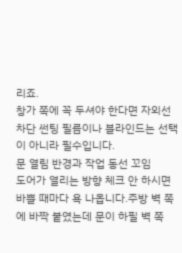리죠.
창가 쪽에 꼭 두셔야 한다면 자외선 차단 썬팅 필름이나 블라인드는 선택이 아니라 필수입니다.
문 열림 반경과 작업 동선 꼬임
도어가 열리는 방향 체크 안 하시면 바쁠 때마다 욕 나옵니다.주방 벽 쪽에 바짝 붙였는데 문이 하필 벽 쪽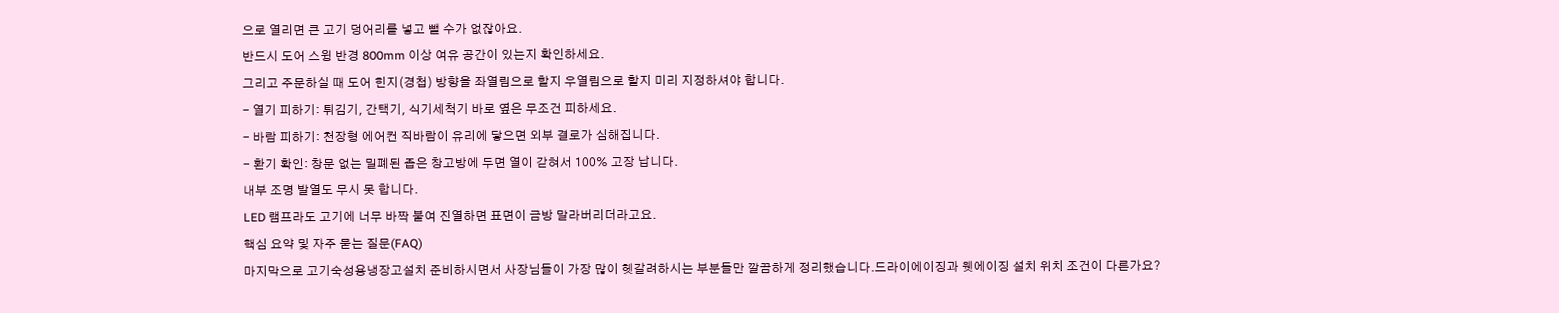으로 열리면 큰 고기 덩어리를 넣고 뺄 수가 없잖아요.
반드시 도어 스윙 반경 800mm 이상 여유 공간이 있는지 확인하세요.
그리고 주문하실 때 도어 힌지(경첩) 방향을 좌열림으로 할지 우열림으로 할지 미리 지정하셔야 합니다.
- 열기 피하기: 튀김기, 간택기, 식기세척기 바로 옆은 무조건 피하세요.
- 바람 피하기: 천장형 에어컨 직바람이 유리에 닿으면 외부 결로가 심해집니다.
- 환기 확인: 창문 없는 밀폐된 좁은 창고방에 두면 열이 갇혀서 100% 고장 납니다.
내부 조명 발열도 무시 못 합니다.
LED 램프라도 고기에 너무 바짝 붙여 진열하면 표면이 금방 말라버리더라고요.
핵심 요약 및 자주 묻는 질문(FAQ)
마지막으로 고기숙성용냉장고설치 준비하시면서 사장님들이 가장 많이 헷갈려하시는 부분들만 깔끔하게 정리했습니다.드라이에이징과 웻에이징 설치 위치 조건이 다른가요?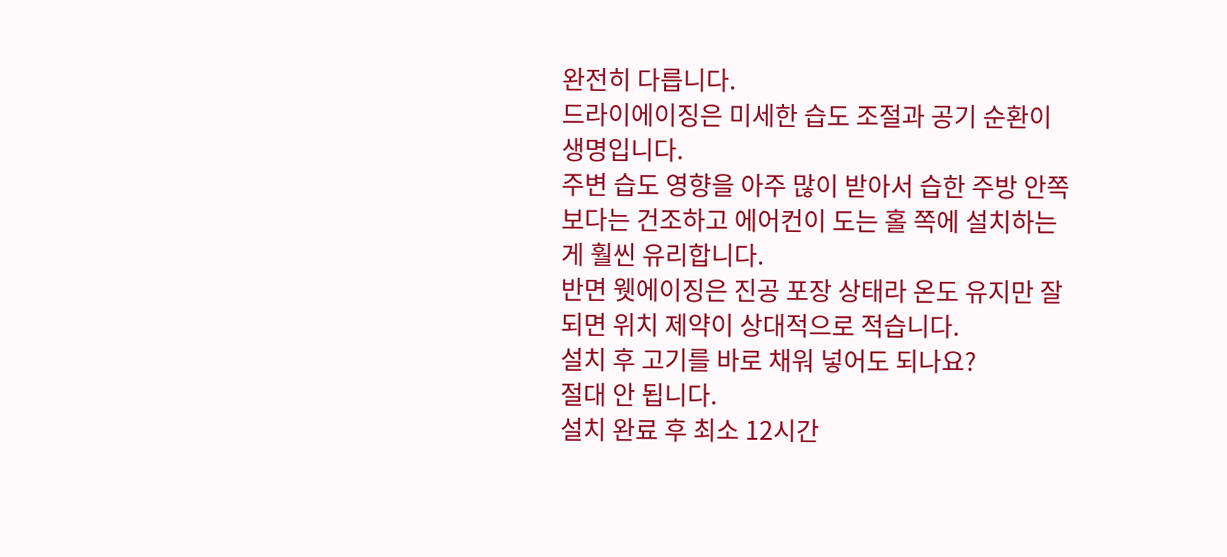완전히 다릅니다.
드라이에이징은 미세한 습도 조절과 공기 순환이 생명입니다.
주변 습도 영향을 아주 많이 받아서 습한 주방 안쪽보다는 건조하고 에어컨이 도는 홀 쪽에 설치하는 게 훨씬 유리합니다.
반면 웻에이징은 진공 포장 상태라 온도 유지만 잘 되면 위치 제약이 상대적으로 적습니다.
설치 후 고기를 바로 채워 넣어도 되나요?
절대 안 됩니다.
설치 완료 후 최소 12시간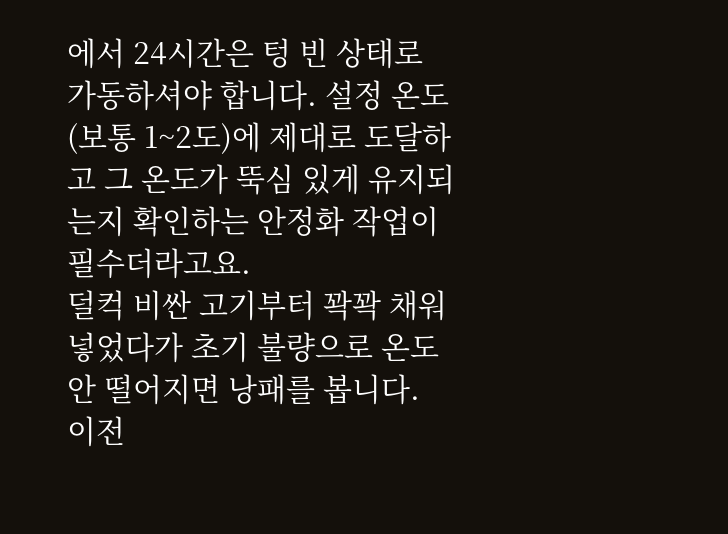에서 24시간은 텅 빈 상태로 가동하셔야 합니다. 설정 온도(보통 1~2도)에 제대로 도달하고 그 온도가 뚝심 있게 유지되는지 확인하는 안정화 작업이 필수더라고요.
덜컥 비싼 고기부터 꽉꽉 채워 넣었다가 초기 불량으로 온도 안 떨어지면 낭패를 봅니다.
이전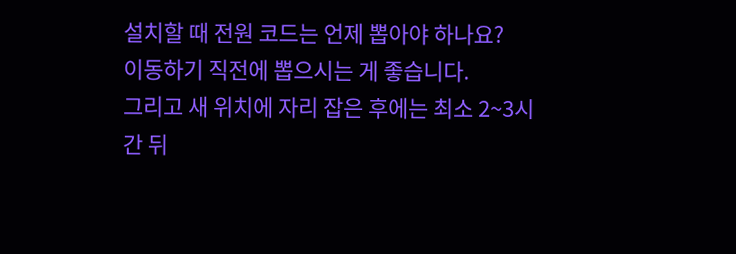설치할 때 전원 코드는 언제 뽑아야 하나요?
이동하기 직전에 뽑으시는 게 좋습니다.
그리고 새 위치에 자리 잡은 후에는 최소 2~3시간 뒤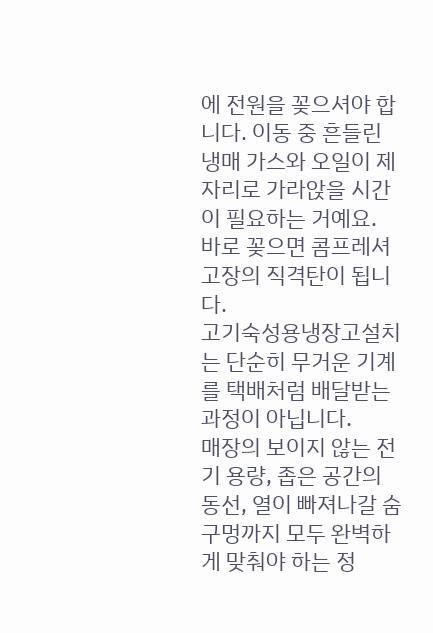에 전원을 꽂으셔야 합니다. 이동 중 흔들린 냉매 가스와 오일이 제자리로 가라앉을 시간이 필요하는 거예요.
바로 꽂으면 콤프레셔 고장의 직격탄이 됩니다.
고기숙성용냉장고설치는 단순히 무거운 기계를 택배처럼 배달받는 과정이 아닙니다.
매장의 보이지 않는 전기 용량, 좁은 공간의 동선, 열이 빠져나갈 숨구멍까지 모두 완벽하게 맞춰야 하는 정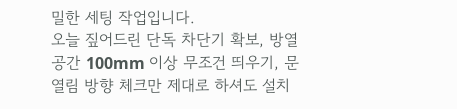밀한 세팅 작업입니다.
오늘 짚어드린 단독 차단기 확보, 방열 공간 100mm 이상 무조건 띄우기, 문 열림 방향 체크만 제대로 하셔도 설치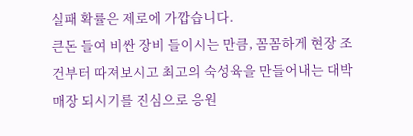실패 확률은 제로에 가깝습니다.
큰돈 들여 비싼 장비 들이시는 만큼, 꼼꼼하게 현장 조건부터 따져보시고 최고의 숙성육을 만들어내는 대박 매장 되시기를 진심으로 응원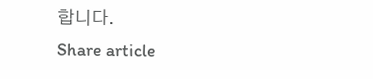합니다.
Share article